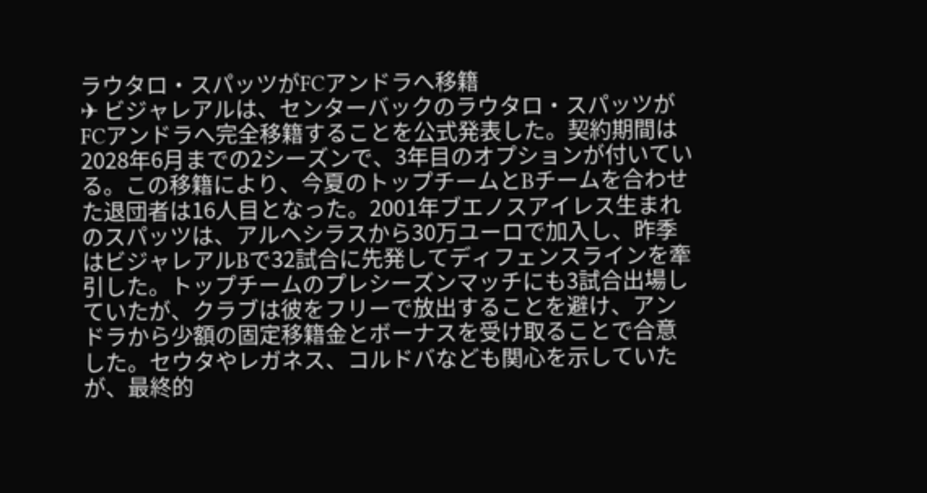ラウタロ・スパッツがFCアンドラへ移籍
✈ ビジャレアルは、センターバックのラウタロ・スパッツがFCアンドラへ完全移籍することを公式発表した。契約期間は2028年6月までの2シーズンで、3年目のオプションが付いている。この移籍により、今夏のトップチームとBチームを合わせた退団者は16人目となった。2001年ブエノスアイレス生まれのスパッツは、アルヘシラスから30万ユーロで加入し、昨季はビジャレアルBで32試合に先発してディフェンスラインを牽引した。トップチームのプレシーズンマッチにも3試合出場していたが、クラブは彼をフリーで放出することを避け、アンドラから少額の固定移籍金とボーナスを受け取ることで合意した。セウタやレガネス、コルドバなども関心を示していたが、最終的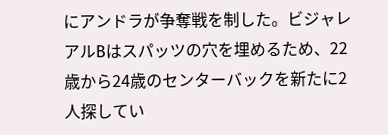にアンドラが争奪戦を制した。ビジャレアルBはスパッツの穴を埋めるため、22歳から24歳のセンターバックを新たに2人探してい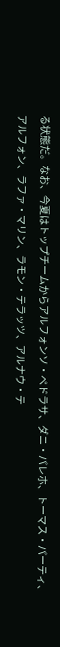る状態だ。なお、今夏はトップチームからアルフォンソ・ペドラサ、ダニ・パレホ、トーマス・パーティ、アルフォン、ラファ・マリン、ラモン・テラッツ、アルナウ・テ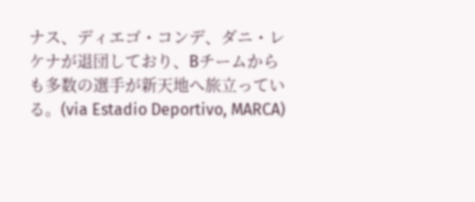ナス、ディエゴ・コンデ、ダニ・レケナが退団しており、Bチームからも多数の選手が新天地へ旅立っている。(via Estadio Deportivo, MARCA)